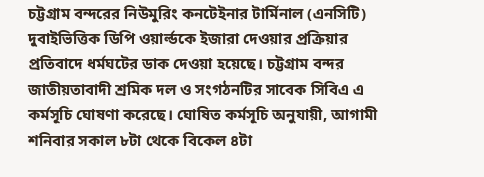চট্টগ্রাম বন্দরের নিউমুরিং কনটেইনার টার্মিনাল (এনসিটি) দুবাইভিত্তিক ডিপি ওয়ার্ল্ডকে ইজারা দেওয়ার প্রক্রিয়ার প্রতিবাদে ধর্মঘটের ডাক দেওয়া হয়েছে। চট্টগ্রাম বন্দর জাতীয়তাবাদী শ্রমিক দল ও সংগঠনটির সাবেক সিবিএ এ কর্মসূচি ঘোষণা করেছে। ঘোষিত কর্মসূচি অনুযায়ী, আগামী শনিবার সকাল ৮টা থেকে বিকেল ৪টা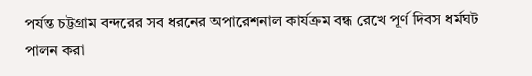পর্যন্ত চট্টগ্রাম বন্দরের সব ধরনের অপারেশনাল কার্যক্রম বন্ধ রেখে পূর্ণ দিবস ধর্মঘট পালন করা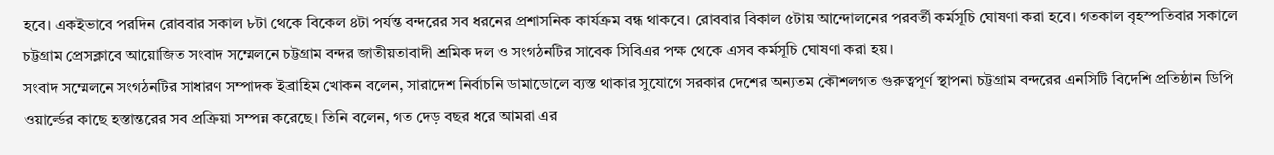হবে। একইভাবে পরদিন রোববার সকাল ৮টা থেকে বিকেল ৪টা পর্যন্ত বন্দরের সব ধরনের প্রশাসনিক কার্যক্রম বন্ধ থাকবে। রোববার বিকাল ৫টায় আন্দোলনের পরবর্তী কর্মসূচি ঘোষণা করা হবে। গতকাল বৃহস্পতিবার সকালে চট্টগ্রাম প্রেসক্লাবে আয়োজিত সংবাদ সম্মেলনে চট্টগ্রাম বন্দর জাতীয়তাবাদী শ্রমিক দল ও সংগঠনটির সাবেক সিবিএর পক্ষ থেকে এসব কর্মসূচি ঘোষণা করা হয়।
সংবাদ সম্মেলনে সংগঠনটির সাধারণ সম্পাদক ইব্রাহিম খোকন বলেন, সারাদেশ নির্বাচনি ডামাডোলে ব্যস্ত থাকার সুযোগে সরকার দেশের অন্যতম কৌশলগত গুরুত্বপূর্ণ স্থাপনা চট্টগ্রাম বন্দরের এনসিটি বিদেশি প্রতিষ্ঠান ডিপি ওয়ার্ল্ডের কাছে হস্তান্তরের সব প্রক্রিয়া সম্পন্ন করেছে। তিনি বলেন, গত দেড় বছর ধরে আমরা এর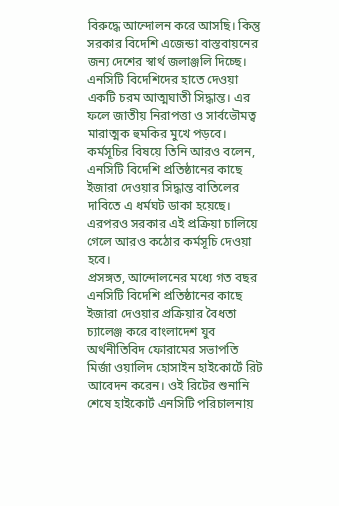বিরুদ্ধে আন্দোলন করে আসছি। কিন্তু সরকার বিদেশি এজেন্ডা বাস্তবায়নের জন্য দেশের স্বার্থ জলাঞ্জলি দিচ্ছে। এনসিটি বিদেশিদের হাতে দেওয়া একটি চরম আত্মঘাতী সিদ্ধান্ত। এর ফলে জাতীয় নিরাপত্তা ও সার্বভৌমত্ব মারাত্মক হুমকির মুখে পড়বে। কর্মসূচির বিষয়ে তিনি আরও বলেন, এনসিটি বিদেশি প্রতিষ্ঠানের কাছে ইজারা দেওয়ার সিদ্ধান্ত বাতিলের দাবিতে এ ধর্মঘট ডাকা হয়েছে। এরপরও সরকার এই প্রক্রিয়া চালিয়ে গেলে আরও কঠোর কর্মসূচি দেওয়া হবে।
প্রসঙ্গত, আন্দোলনের মধ্যে গত বছর এনসিটি বিদেশি প্রতিষ্ঠানের কাছে ইজারা দেওয়ার প্রক্রিয়ার বৈধতা চ্যালেঞ্জ করে বাংলাদেশ যুব অর্থনীতিবিদ ফোরামের সভাপতি মির্জা ওয়ালিদ হোসাইন হাইকোর্টে রিট আবেদন করেন। ওই রিটের শুনানি শেষে হাইকোর্ট এনসিটি পরিচালনায়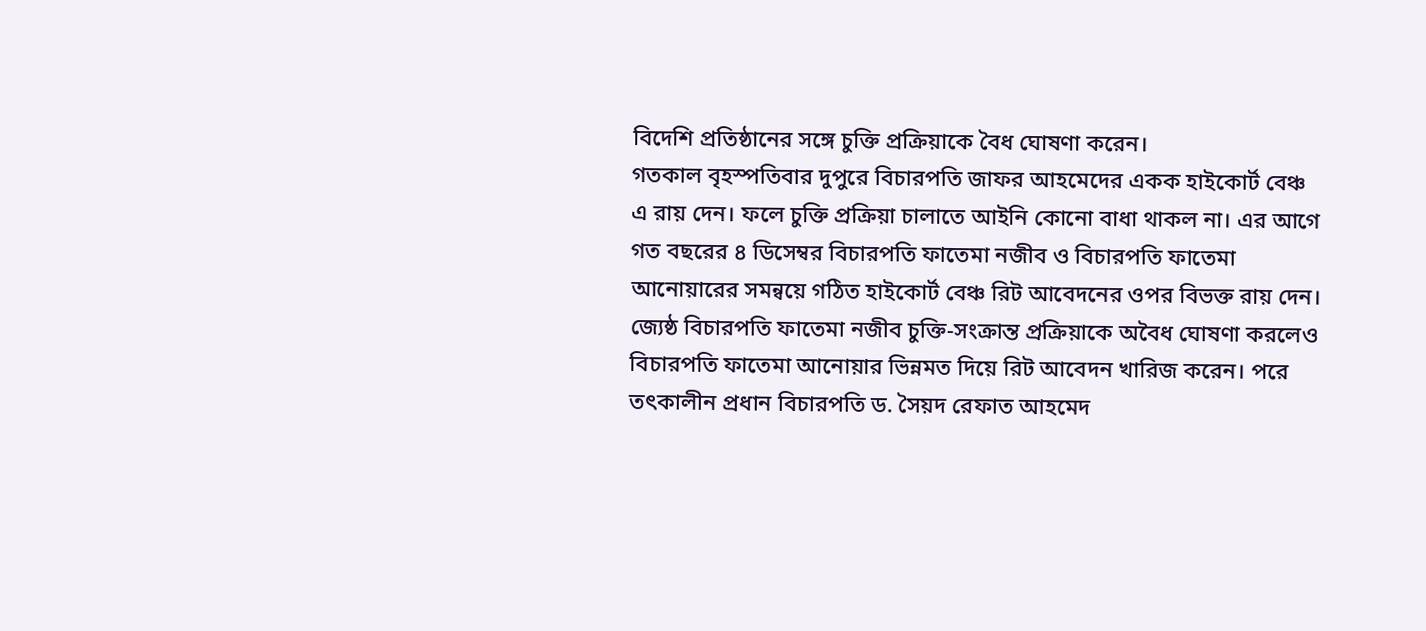বিদেশি প্রতিষ্ঠানের সঙ্গে চুক্তি প্রক্রিয়াকে বৈধ ঘোষণা করেন।
গতকাল বৃহস্পতিবার দুপুরে বিচারপতি জাফর আহমেদের একক হাইকোর্ট বেঞ্চ এ রায় দেন। ফলে চুক্তি প্রক্রিয়া চালাতে আইনি কোনো বাধা থাকল না। এর আগে গত বছরের ৪ ডিসেম্বর বিচারপতি ফাতেমা নজীব ও বিচারপতি ফাতেমা আনোয়ারের সমন্বয়ে গঠিত হাইকোর্ট বেঞ্চ রিট আবেদনের ওপর বিভক্ত রায় দেন। জ্যেষ্ঠ বিচারপতি ফাতেমা নজীব চুক্তি-সংক্রান্ত প্রক্রিয়াকে অবৈধ ঘোষণা করলেও বিচারপতি ফাতেমা আনোয়ার ভিন্নমত দিয়ে রিট আবেদন খারিজ করেন। পরে তৎকালীন প্রধান বিচারপতি ড. সৈয়দ রেফাত আহমেদ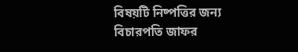বিষয়টি নিষ্পত্তির জন্য বিচারপতি জাফর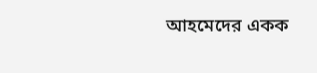আহমেদের একক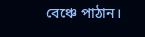বেঞ্চে পাঠান।